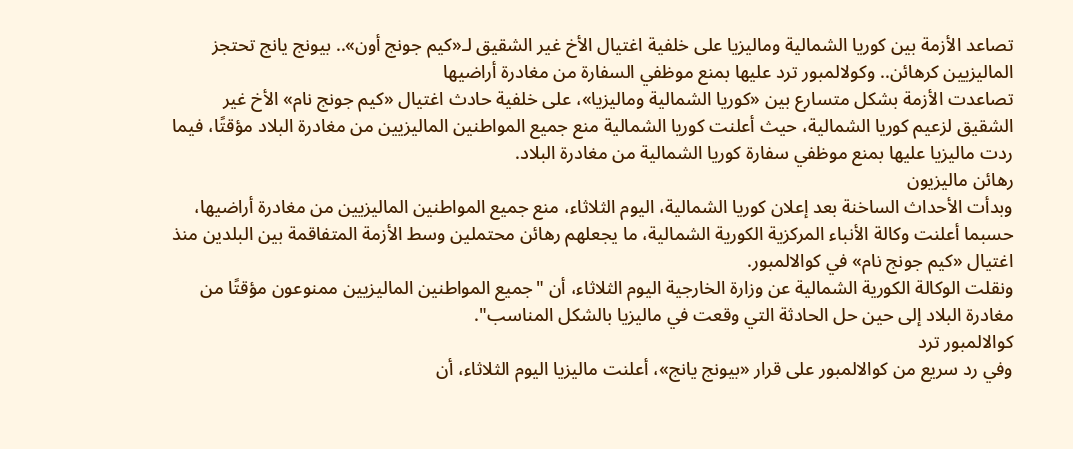تصاعد الأزمة بين كوريا الشمالية وماليزيا على خلفية اغتيال الأخ غير الشقيق لـ«كيم جونج أون».. بيونج يانج تحتجز الماليزيين كرهائن.. وكولالمبور ترد عليها بمنع موظفي السفارة من مغادرة أراضيها
تصاعدت الأزمة بشكل متسارع بين «كوريا الشمالية وماليزيا»، على خلفية حادث اغتيال «كيم جونج نام» الأخ غير الشقيق لزعيم كوريا الشمالية، حيث أعلنت كوريا الشمالية منع جميع المواطنين الماليزيين من مغادرة البلاد مؤقتًا، فيما ردت ماليزيا عليها بمنع موظفي سفارة كوريا الشمالية من مغادرة البلاد.
رهائن ماليزيون
وبدأت الأحداث الساخنة بعد إعلان كوريا الشمالية، اليوم الثلاثاء، منع جميع المواطنين الماليزيين من مغادرة أراضيها، حسبما أعلنت وكالة الأنباء المركزية الكورية الشمالية، ما يجعلهم رهائن محتملين وسط الأزمة المتفاقمة بين البلدين منذ اغتيال «كيم جونج نام» في كوالالمبور.
ونقلت الوكالة الكورية الشمالية عن وزارة الخارجية اليوم الثلاثاء، أن "جميع المواطنين الماليزيين ممنوعون مؤقتًا من مغادرة البلاد إلى حين حل الحادثة التي وقعت في ماليزيا بالشكل المناسب".
كوالالمبور ترد
وفي رد سريع من كوالالمبور على قرار «بيونج يانج»، أعلنت ماليزيا اليوم الثلاثاء، أن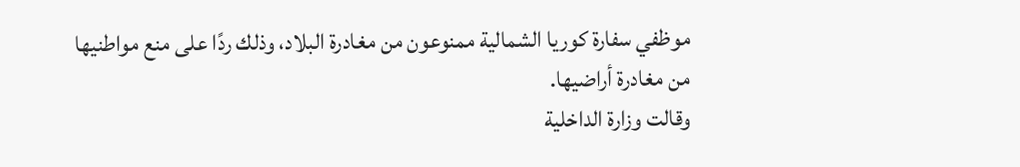موظفي سفارة كوريا الشمالية ممنوعون من مغادرة البلاد، وذلك ردًا على منع مواطنيها من مغادرة أراضيها.
وقالت وزارة الداخلية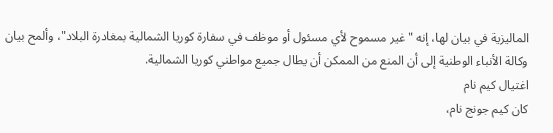الماليزية في بيان لها، إنه "غير مسموح لأي مسئول أو موظف في سفارة كوريا الشمالية بمغادرة البلاد"، وألمح بيان وكالة الأنباء الوطنية إلى أن المنع من الممكن أن يطال جميع مواطني كوريا الشمالية.
اغتيال كيم نام
كان كيم جونج نام،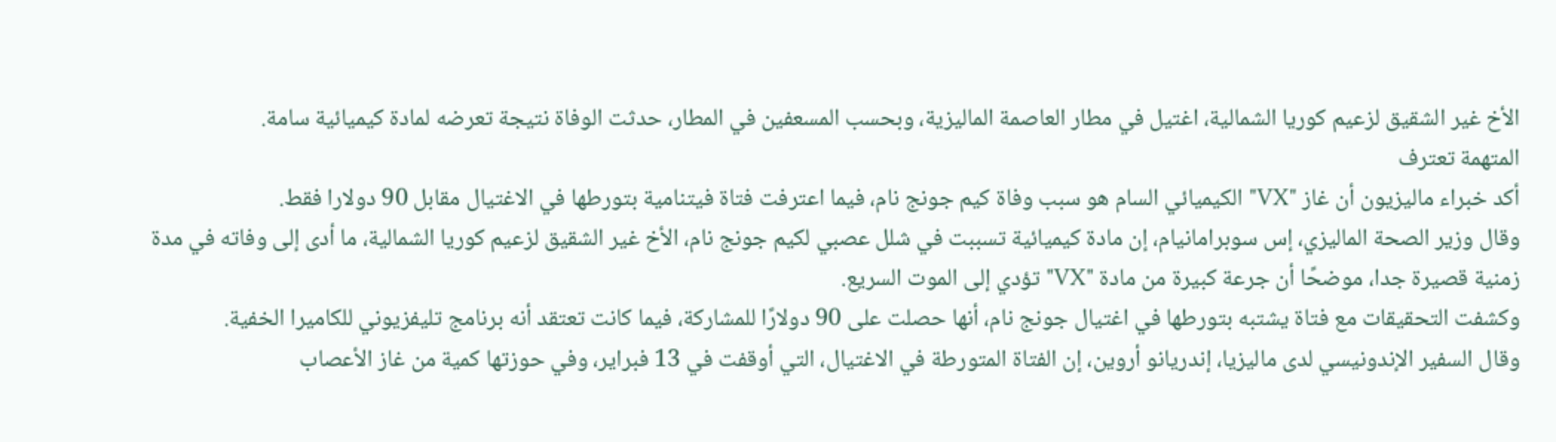الأخ غير الشقيق لزعيم كوريا الشمالية، اغتيل في مطار العاصمة الماليزية، وبحسب المسعفين في المطار، حدثت الوفاة نتيجة تعرضه لمادة كيميائية سامة.
المتهمة تعترف
أكد خبراء ماليزيون أن غاز "VX" الكيميائي السام هو سبب وفاة كيم جونج نام، فيما اعترفت فتاة فيتنامية بتورطها في الاغتيال مقابل 90 دولارا فقط.
وقال وزير الصحة الماليزي، إس سوبرامانيام، إن مادة كيميائية تسببت في شلل عصبي لكيم جونج نام، الأخ غير الشقيق لزعيم كوريا الشمالية، ما أدى إلى وفاته في مدة زمنية قصيرة جدا، موضحًا أن جرعة كبيرة من مادة "VX" تؤدي إلى الموت السريع.
وكشفت التحقيقات مع فتاة يشتبه بتورطها في اغتيال جونج نام، أنها حصلت على 90 دولارًا للمشاركة، فيما كانت تعتقد أنه برنامج تليفزيوني للكاميرا الخفية.
وقال السفير الإندونيسي لدى ماليزيا، إندريانو أروين، إن الفتاة المتورطة في الاغتيال، التي أوقفت في 13 فبراير، وفي حوزتها كمية من غاز الأعصاب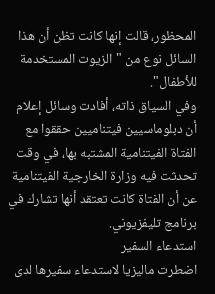المحظور، قالت إنها كانت تظن أن هذا السائل نوع من "الزيوت المستخدمة للأطفال".
وفي السياق ذاته، أفادت وسائل إعلام أن دبلوماسيين فيتناميين حققوا مع الفتاة الفيتنامية المشتبه بها، في وقت تحدثت فيه وزارة الخارجية الفيتنامية عن أن الفتاة كانت تعتقد أنها تشارك في برنامج تليفزيوني.
استدعاء السفير
اضطرت ماليزيا لاستدعاء سفيرها لدى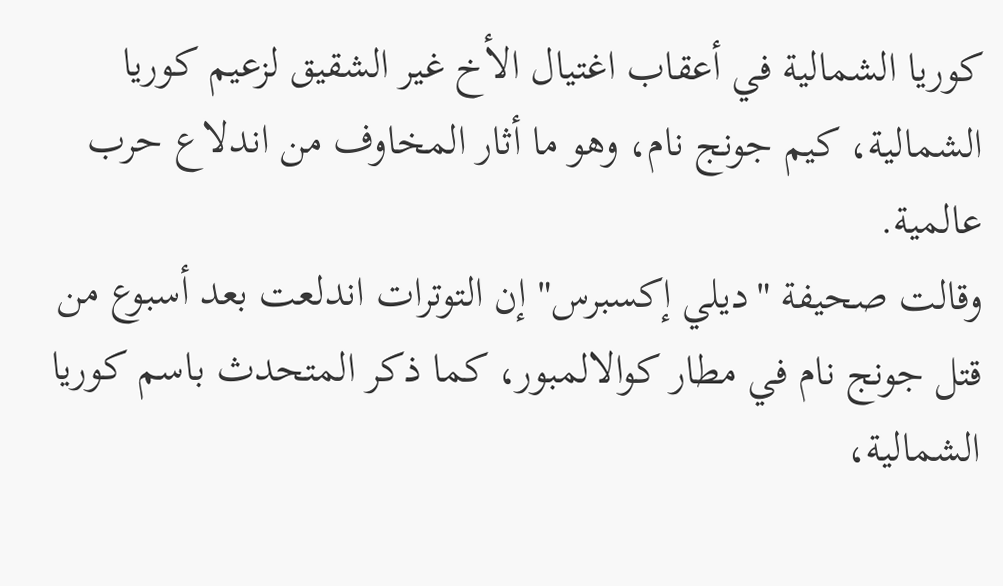كوريا الشمالية في أعقاب اغتيال الأخ غير الشقيق لزعيم كوريا الشمالية، كيم جونج نام، وهو ما أثار المخاوف من اندلاع حرب عالمية.
وقالت صحيفة "ديلي إكسبرس" إن التوترات اندلعت بعد أسبوع من قتل جونج نام في مطار كوالالمبور، كما ذكر المتحدث باسم كوريا الشمالية،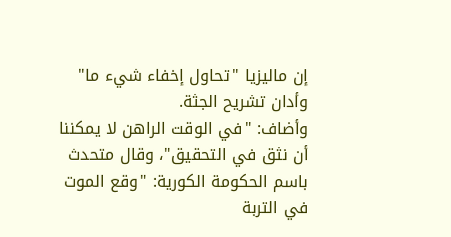إن ماليزيا "تحاول إخفاء شيء ما" وأدان تشريح الجثة.
وأضاف: "في الوقت الراهن لا يمكننا أن نثق في التحقيق"، وقال متحدث باسم الحكومة الكورية: "وقع الموت في التربة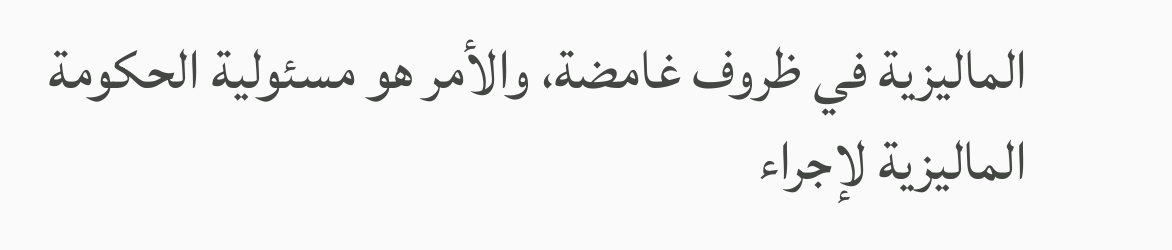الماليزية في ظروف غامضة، والأمر هو مسئولية الحكومة الماليزية لإجراء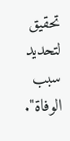تحقيق لتحديد سبب الوفاة".